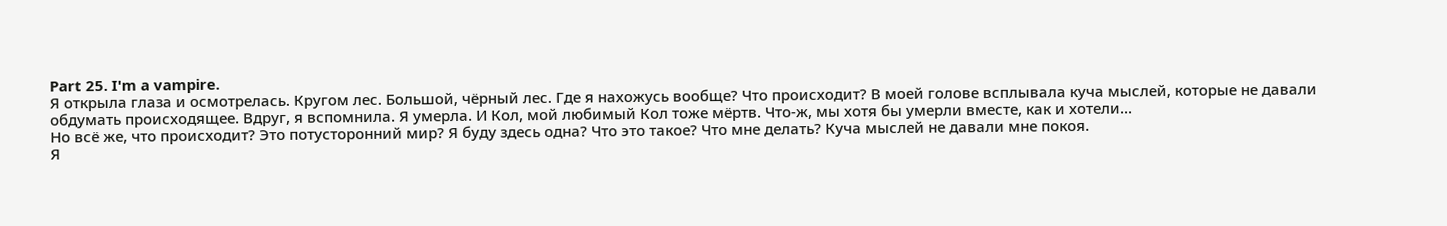Part 25. I'm a vampire.
Я открыла глаза и осмотрелась. Кругом лес. Большой, чёрный лес. Где я нахожусь вообще? Что происходит? В моей голове всплывала куча мыслей, которые не давали обдумать происходящее. Вдруг, я вспомнила. Я умерла. И Кол, мой любимый Кол тоже мёртв. Что-ж, мы хотя бы умерли вместе, как и хотели...
Но всё же, что происходит? Это потусторонний мир? Я буду здесь одна? Что это такое? Что мне делать? Куча мыслей не давали мне покоя.
Я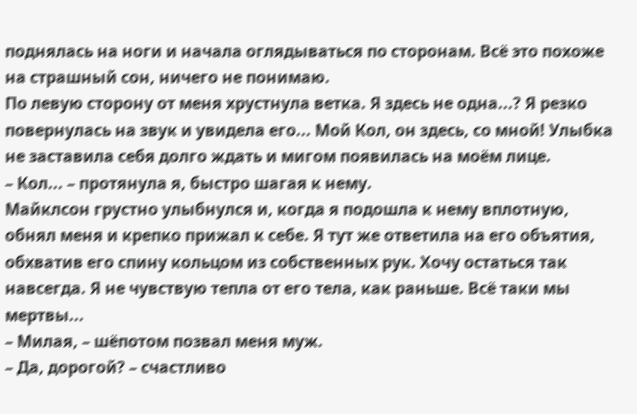поднялась на ноги и начала оглядываться по сторонам. Всё это похоже на страшный сон, ничего не понимаю.
По левую сторону от меня хрустнула ветка. Я здесь не одна...? Я резко повернулась на звук и увидела его... Мой Кол, он здесь, со мной! Улыбка не заставила себя долго ждать и мигом появилась на моём лице.
– Кол... – протянула я, быстро шагая к нему.
Майклсон грустно улыбнулся и, когда я подошла к нему вплотную, обнял меня и крепко прижал к себе. Я тут же ответила на его объятия, обхватив его спину кольцом из собственных рук. Хочу остаться так навсегда. Я не чувствую тепла от его тела, как раньше. Всё таки мы мертвы...
– Милая, – шёпотом позвал меня муж.
– Да, дорогой? – счастливо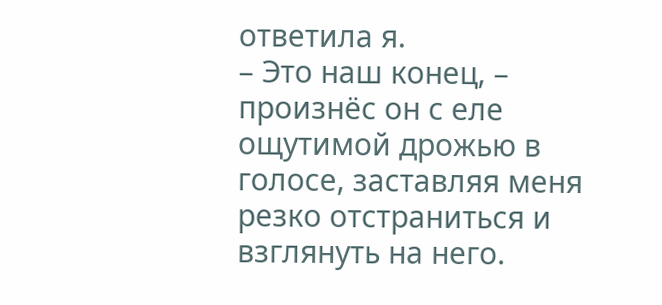ответила я.
– Это наш конец, – произнёс он с еле ощутимой дрожью в голосе, заставляя меня резко отстраниться и взглянуть на него.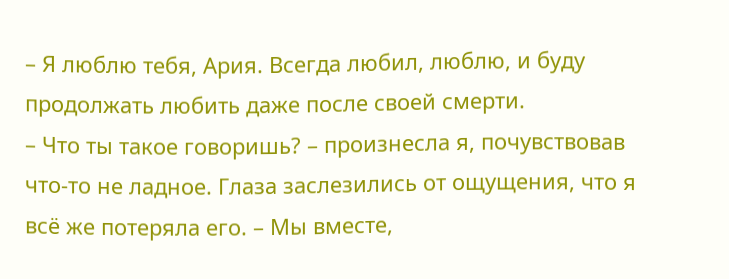– Я люблю тебя, Ария. Всегда любил, люблю, и буду продолжать любить даже после своей смерти.
– Что ты такое говоришь? – произнесла я, почувствовав что-то не ладное. Глаза заслезились от ощущения, что я всё же потеряла его. – Мы вместе,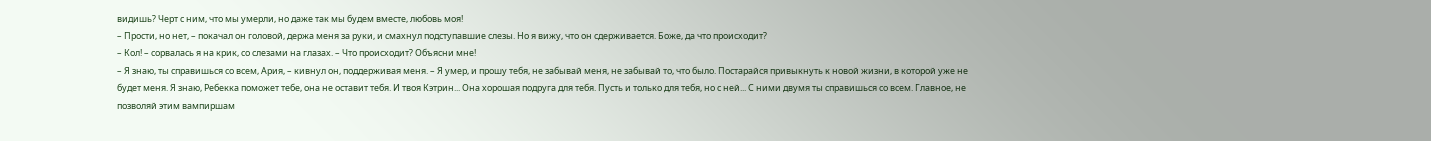видишь? Черт с ним, что мы умерли, но даже так мы будем вместе, любовь моя!
– Прости, но нет, – покачал он головой, держа меня за руки, и смахнул подступавшие слезы. Но я вижу, что он сдерживается. Боже, да что происходит?
– Кол! – сорвалась я на крик, со слезами на глазах. – Что происходит? Объясни мне!
– Я знаю, ты справишься со всем, Ария, – кивнул он, поддерживая меня. – Я умер, и прошу тебя, не забывай меня, не забывай то, что было. Постарайся привыкнуть к новой жизни, в которой уже не будет меня. Я знаю, Ребекка поможет тебе, она не оставит тебя. И твоя Кэтрин... Она хорошая подруга для тебя. Пусть и только для тебя, но с ней... С ними двумя ты справишься со всем. Главное, не позволяй этим вампиршам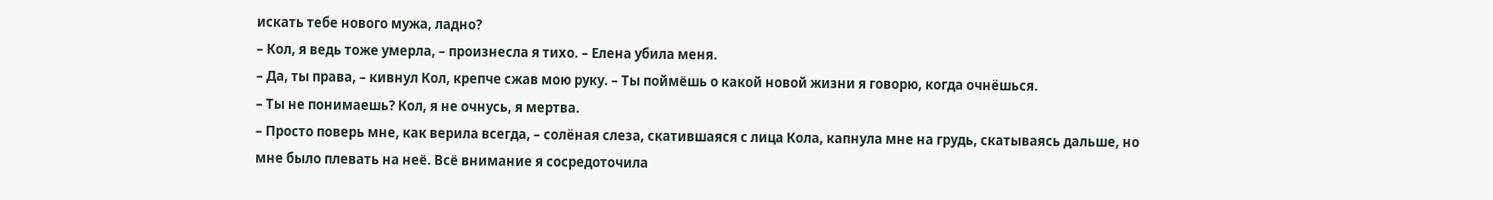искать тебе нового мужа, ладно?
– Кол, я ведь тоже умерла, – произнесла я тихо. – Елена убила меня.
– Да, ты права, – кивнул Кол, крепче сжав мою руку. – Ты поймёшь о какой новой жизни я говорю, когда очнëшься.
– Ты не понимаешь? Кол, я не очнусь, я мертва.
– Просто поверь мне, как верила всегда, – солëная слеза, скатившаяся с лица Кола, капнула мне на грудь, скатываясь дальше, но мне было плевать на неё. Всё внимание я сосредоточила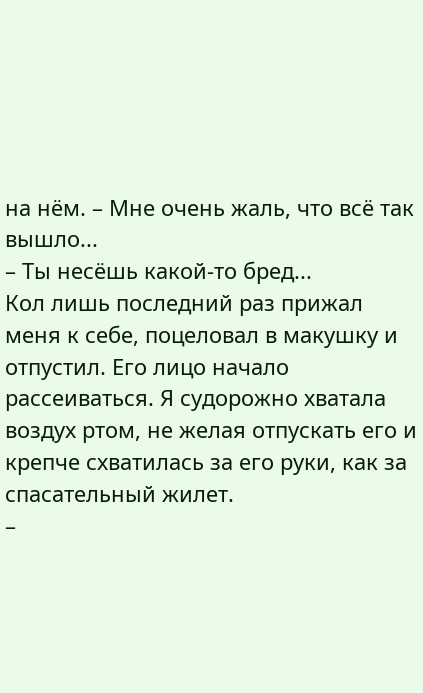на нём. – Мне очень жаль, что всё так вышло...
– Ты несёшь какой-то бред...
Кол лишь последний раз прижал меня к себе, поцеловал в макушку и отпустил. Его лицо начало рассеиваться. Я судорожно хватала воздух ртом, не желая отпускать его и крепче схватилась за его руки, как за спасательный жилет.
–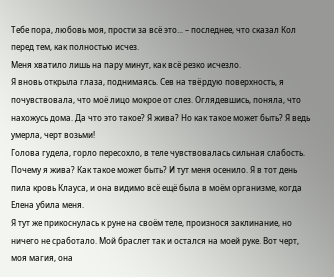Тебе пора, любовь моя, прости за всё это... – последнее, что сказал Кол перед тем, как полностью исчез.
Меня хватило лишь на пару минут, как всё резко исчезло.
Я вновь открыла глаза, поднимаясь. Сев на твëрдую поверхность, я почувствовала, что моё лицо мокрое от слез. Оглядевшись, поняла, что нахожусь дома. Да что это такое? Я жива? Но как такое может быть? Я ведь умерла, черт возьми!
Голова гудела, горло пересохло, в теле чувствовалась сильная слабость. Почему я жива? Как такое может быть? И тут меня осенило. Я в тот день пила кровь Клауса, и она видимо всё ещё была в моём организме, когда Елена убила меня.
Я тут же прикоснулась к руне на своём теле, произнося заклинание, но ничего не сработало. Мой браслет так и остался на моей руке. Вот черт, моя магия, она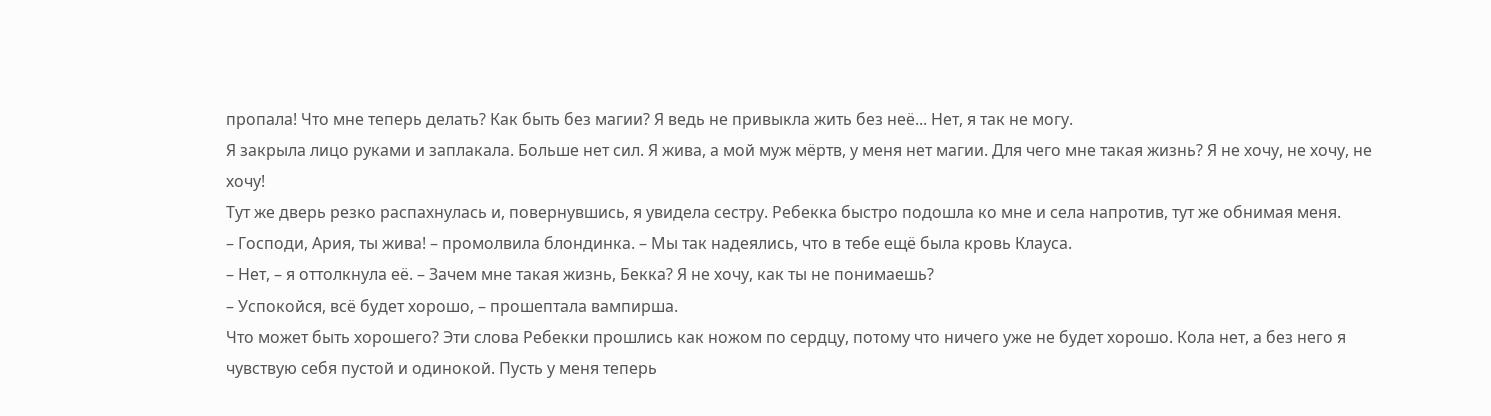пропала! Что мне теперь делать? Как быть без магии? Я ведь не привыкла жить без неё... Нет, я так не могу.
Я закрыла лицо руками и заплакала. Больше нет сил. Я жива, а мой муж мёртв, у меня нет магии. Для чего мне такая жизнь? Я не хочу, не хочу, не хочу!
Тут же дверь резко распахнулась и, повернувшись, я увидела сестру. Ребекка быстро подошла ко мне и села напротив, тут же обнимая меня.
– Господи, Ария, ты жива! – промолвила блондинка. – Мы так надеялись, что в тебе ещё была кровь Клауса.
– Нет, – я оттолкнула её. – Зачем мне такая жизнь, Бекка? Я не хочу, как ты не понимаешь?
– Успокойся, всё будет хорошо, – прошептала вампирша.
Что может быть хорошего? Эти слова Ребекки прошлись как ножом по сердцу, потому что ничего уже не будет хорошо. Кола нет, а без него я чувствую себя пустой и одинокой. Пусть у меня теперь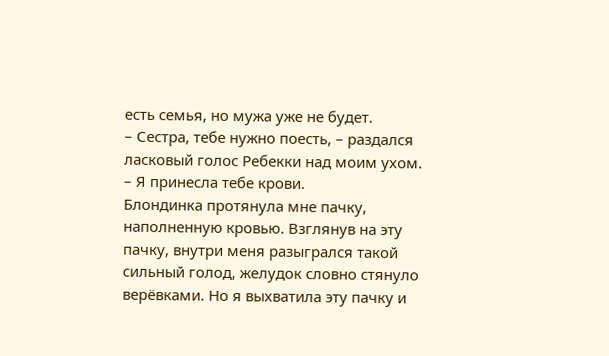есть семья, но мужа уже не будет.
– Сестра, тебе нужно поесть, – раздался ласковый голос Ребекки над моим ухом. – Я принесла тебе крови.
Блондинка протянула мне пачку, наполненную кровью. Взглянув на эту пачку, внутри меня разыгрался такой сильный голод, желудок словно стянуло верёвками. Но я выхватила эту пачку и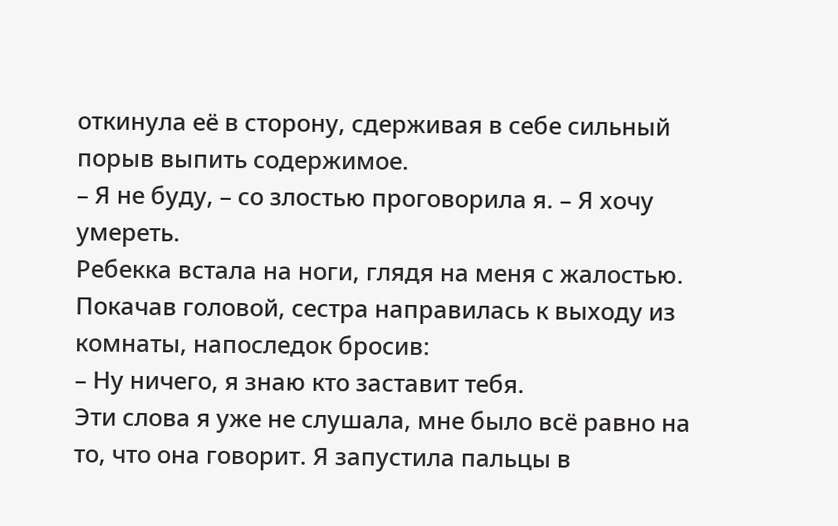откинула её в сторону, сдерживая в себе сильный порыв выпить содержимое.
– Я не буду, – со злостью проговорила я. – Я хочу умереть.
Ребекка встала на ноги, глядя на меня с жалостью. Покачав головой, сестра направилась к выходу из комнаты, напоследок бросив:
– Ну ничего, я знаю кто заставит тебя.
Эти слова я уже не слушала, мне было всё равно на то, что она говорит. Я запустила пальцы в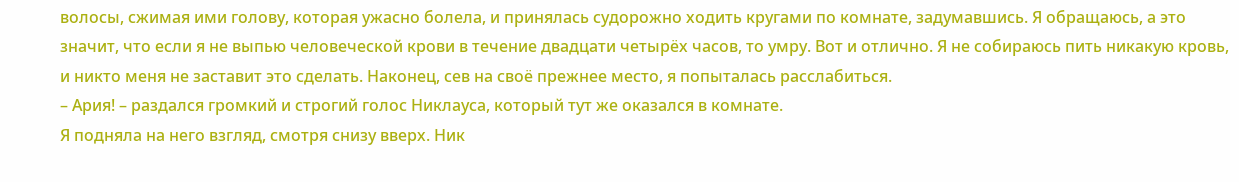волосы, сжимая ими голову, которая ужасно болела, и принялась судорожно ходить кругами по комнате, задумавшись. Я обращаюсь, а это значит, что если я не выпью человеческой крови в течение двадцати четырёх часов, то умру. Вот и отлично. Я не собираюсь пить никакую кровь, и никто меня не заставит это сделать. Наконец, сев на своё прежнее место, я попыталась расслабиться.
– Ария! – раздался громкий и строгий голос Никлауса, который тут же оказался в комнате.
Я подняла на него взгляд, смотря снизу вверх. Ник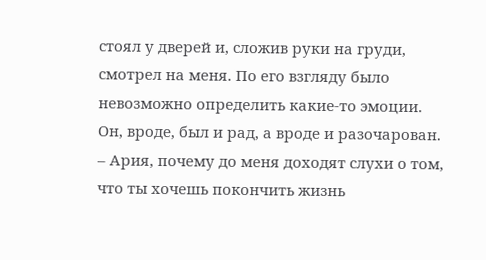стоял у дверей и, сложив руки на груди, смотрел на меня. По его взгляду было невозможно определить какие-то эмоции. Он, вроде, был и рад, а вроде и разочарован.
– Ария, почему до меня доходят слухи о том, что ты хочешь покончить жизнь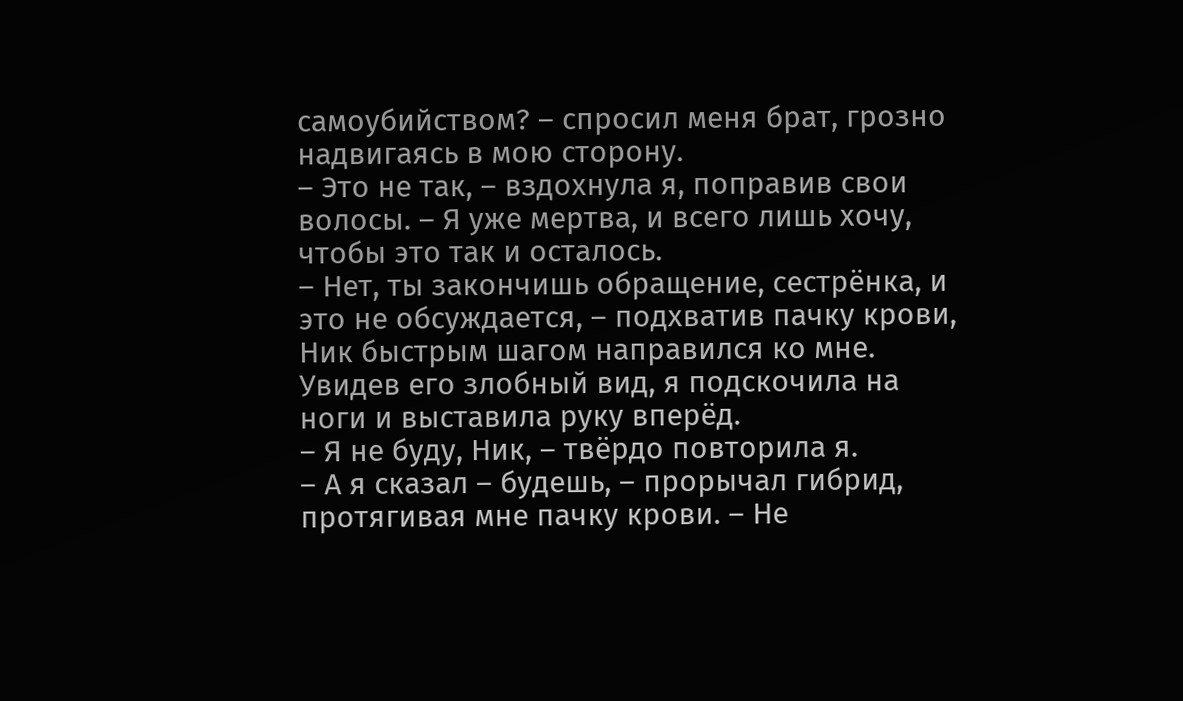самоубийством? – спросил меня брат, грозно надвигаясь в мою сторону.
– Это не так, – вздохнула я, поправив свои волосы. – Я уже мертва, и всего лишь хочу, чтобы это так и осталось.
– Нет, ты закончишь обращение, сестрёнка, и это не обсуждается, – подхватив пачку крови, Ник быстрым шагом направился ко мне.
Увидев его злобный вид, я подскочила на ноги и выставила руку вперёд.
– Я не буду, Ник, – твёрдо повторила я.
– А я сказал – будешь, – прорычал гибрид, протягивая мне пачку крови. – Не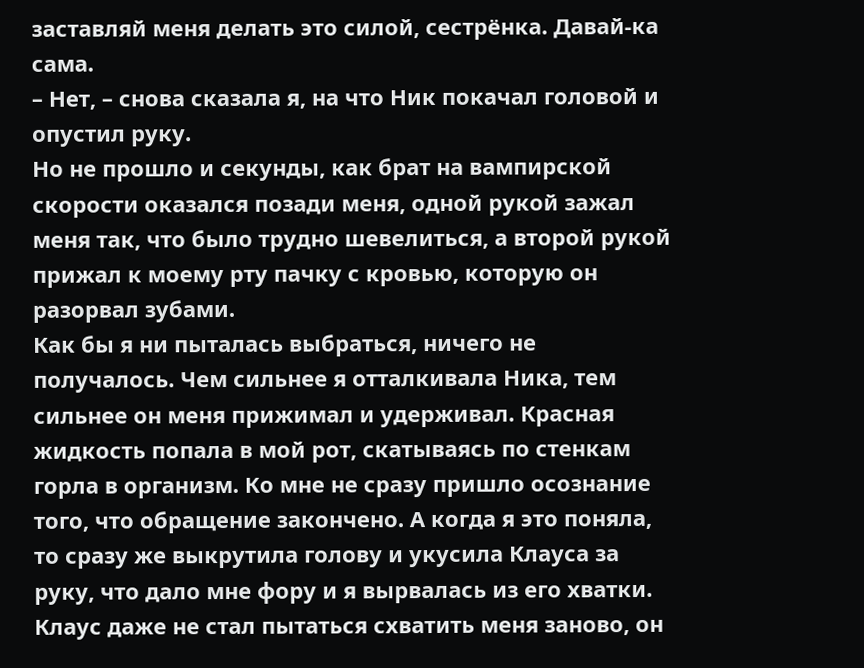заставляй меня делать это силой, сестрёнка. Давай-ка сама.
– Нет, – снова сказала я, на что Ник покачал головой и опустил руку.
Но не прошло и секунды, как брат на вампирской скорости оказался позади меня, одной рукой зажал меня так, что было трудно шевелиться, а второй рукой прижал к моему рту пачку с кровью, которую он разорвал зубами.
Как бы я ни пыталась выбраться, ничего не получалось. Чем сильнее я отталкивала Ника, тем сильнее он меня прижимал и удерживал. Красная жидкость попала в мой рот, скатываясь по стенкам горла в организм. Ко мне не сразу пришло осознание того, что обращение закончено. А когда я это поняла, то сразу же выкрутила голову и укусила Клауса за руку, что дало мне фору и я вырвалась из его хватки.
Клаус даже не стал пытаться схватить меня заново, он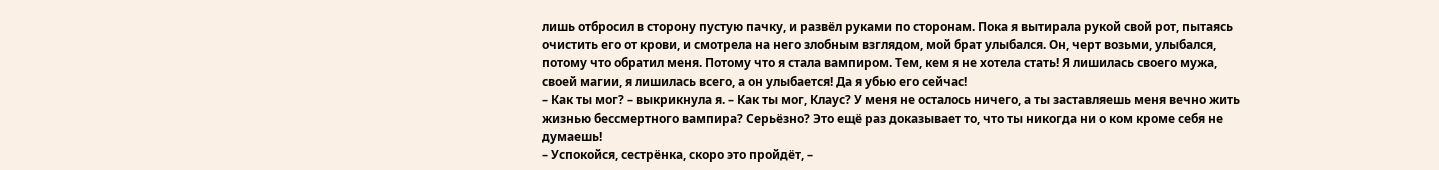лишь отбросил в сторону пустую пачку, и развёл руками по сторонам. Пока я вытирала рукой свой рот, пытаясь очистить его от крови, и смотрела на него злобным взглядом, мой брат улыбался. Он, черт возьми, улыбался, потому что обратил меня. Потому что я стала вампиром. Тем, кем я не хотела стать! Я лишилась своего мужа, своей магии, я лишилась всего, а он улыбается! Да я убью его сейчас!
– Как ты мог? – выкрикнула я. – Как ты мог, Клаус? У меня не осталось ничего, а ты заставляешь меня вечно жить жизнью бессмертного вампира? Серьёзно? Это ещё раз доказывает то, что ты никогда ни о ком кроме себя не думаешь!
– Успокойся, сестрёнка, скоро это пройдёт, –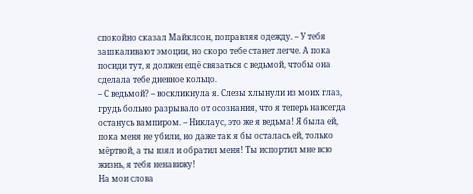спокойно сказал Майклсон, поправляя одежду. – У тебя зашкаливают эмоции, но скоро тебе станет легче. А пока посиди тут, я должен ещё связаться с ведьмой, чтобы она сделала тебе дневное кольцо.
– С ведьмой? – воскликнула я. Слезы хлынули из моих глаз, грудь больно разрывало от осознания, что я теперь навсегда останусь вампиром. – Никлаус, это же я ведьма! Я была ей, пока меня не убили, но даже так я бы осталась ей, только мёртвой, а ты взял и обратил меня! Ты испортил мне всю жизнь, я тебя ненавижу!
На мои слова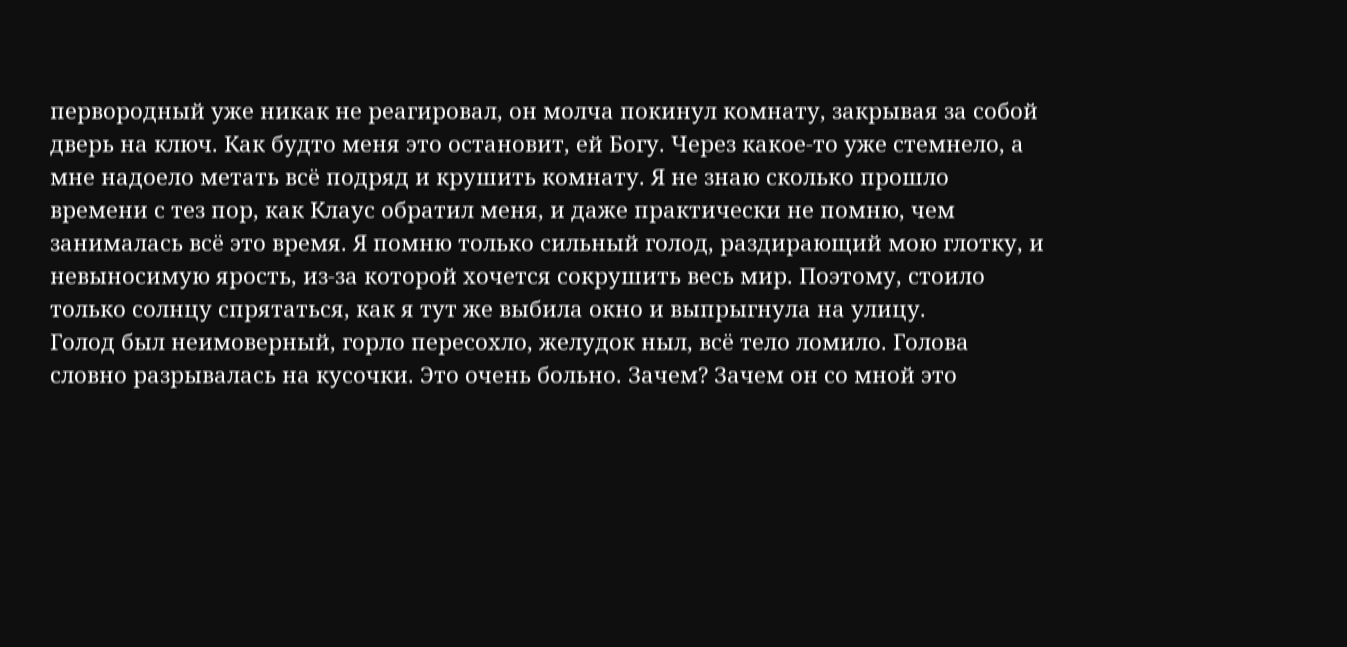первородный уже никак не реагировал, он молча покинул комнату, закрывая за собой дверь на ключ. Как будто меня это остановит, ей Богу. Через какое-то уже стемнело, а мне надоело метать всё подряд и крушить комнату. Я не знаю сколько прошло времени с тез пор, как Клаус обратил меня, и даже практически не помню, чем занималась всё это время. Я помню только сильный голод, раздирающий мою глотку, и невыносимую ярость, из-за которой хочется сокрушить весь мир. Поэтому, стоило только солнцу спрятаться, как я тут же выбила окно и выпрыгнула на улицу.
Голод был неимоверный, горло пересохло, желудок ныл, всё тело ломило. Голова словно разрывалась на кусочки. Это очень больно. Зачем? Зачем он со мной это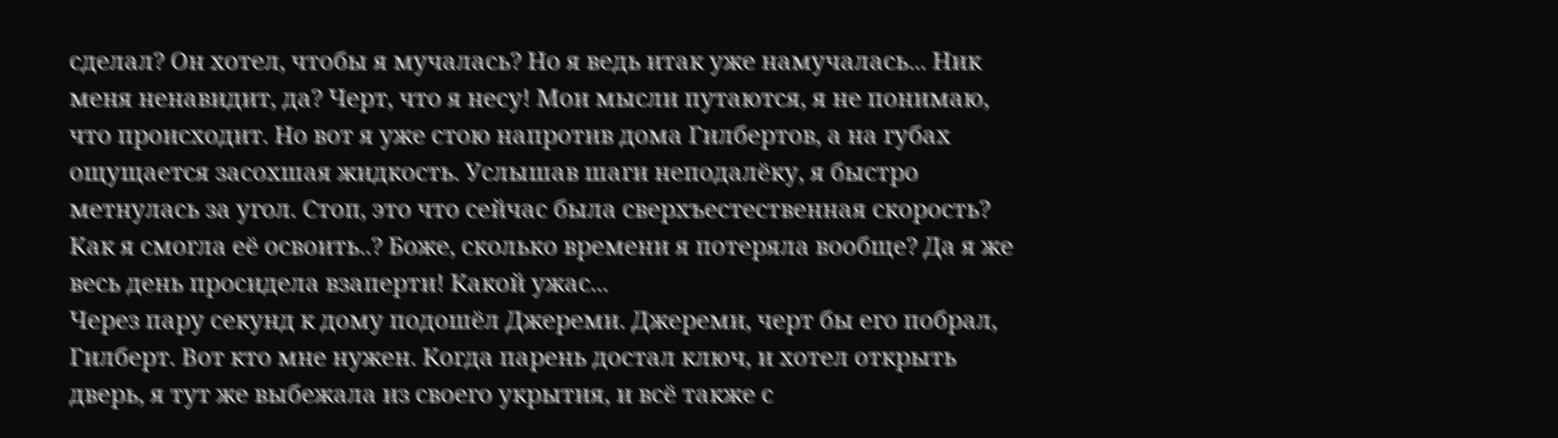сделал? Он хотел, чтобы я мучалась? Но я ведь итак уже намучалась... Ник меня ненавидит, да? Черт, что я несу! Мои мысли путаются, я не понимаю, что происходит. Но вот я уже стою напротив дома Гилбертов, а на губах ощущается засохшая жидкость. Услышав шаги неподалёку, я быстро метнулась за угол. Стоп, это что сейчас была сверхъестественная скорость? Как я смогла её освоить..? Боже, сколько времени я потеряла вообще? Да я же весь день просидела взаперти! Какой ужас...
Через пару секунд к дому подошёл Джереми. Джереми, черт бы его побрал, Гилберт. Вот кто мне нужен. Когда парень достал ключ, и хотел открыть дверь, я тут же выбежала из своего укрытия, и всё также с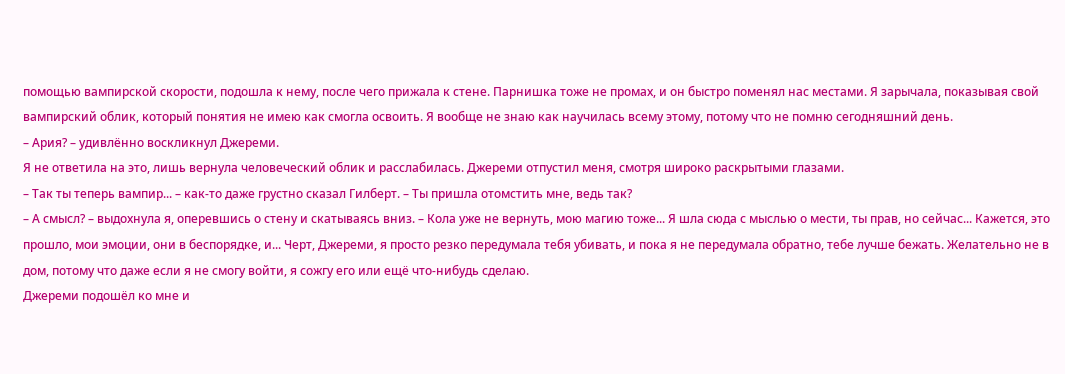помощью вампирской скорости, подошла к нему, после чего прижала к стене. Парнишка тоже не промах, и он быстро поменял нас местами. Я зарычала, показывая свой вампирский облик, который понятия не имею как смогла освоить. Я вообще не знаю как научилась всему этому, потому что не помню сегодняшний день.
– Ария? – удивлённо воскликнул Джереми.
Я не ответила на это, лишь вернула человеческий облик и расслабилась. Джереми отпустил меня, смотря широко раскрытыми глазами.
– Так ты теперь вампир... – как-то даже грустно сказал Гилберт. – Ты пришла отомстить мне, ведь так?
– А смысл? – выдохнула я, оперевшись о стену и скатываясь вниз. – Кола уже не вернуть, мою магию тоже... Я шла сюда с мыслью о мести, ты прав, но сейчас... Кажется, это прошло, мои эмоции, они в беспорядке, и... Черт, Джереми, я просто резко передумала тебя убивать, и пока я не передумала обратно, тебе лучше бежать. Желательно не в дом, потому что даже если я не смогу войти, я сожгу его или ещё что-нибудь сделаю.
Джереми подошёл ко мне и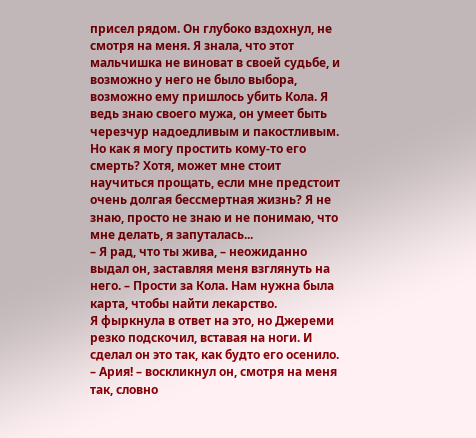присел рядом. Он глубоко вздохнул, не смотря на меня. Я знала, что этот мальчишка не виноват в своей судьбе, и возможно у него не было выбора, возможно ему пришлось убить Кола. Я ведь знаю своего мужа, он умеет быть черезчур надоедливым и пакостливым. Но как я могу простить кому-то его смерть? Хотя, может мне стоит научиться прощать, если мне предстоит очень долгая бессмертная жизнь? Я не знаю, просто не знаю и не понимаю, что мне делать, я запуталась...
– Я рад, что ты жива, – неожиданно выдал он, заставляя меня взглянуть на него. – Прости за Кола. Нам нужна была карта, чтобы найти лекарство.
Я фыркнула в ответ на это, но Джереми резко подскочил, вставая на ноги. И сделал он это так, как будто его осенило.
– Ария! – воскликнул он, смотря на меня так, словно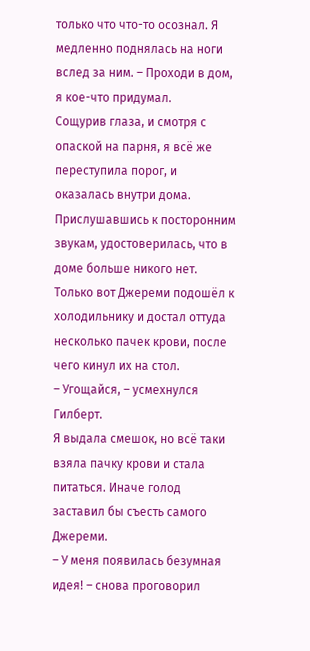только что что-то осознал. Я медленно поднялась на ноги вслед за ним. – Проходи в дом, я кое-что придумал.
Сощурив глаза, и смотря с опаской на парня, я всё же переступила порог, и оказалась внутри дома. Прислушавшись к посторонним звукам, удостоверилась, что в доме больше никого нет. Только вот Джереми подошёл к холодильнику и достал оттуда несколько пачек крови, после чего кинул их на стол.
– Угощайся, – усмехнулся Гилберт.
Я выдала смешок, но всё таки взяла пачку крови и стала питаться. Иначе голод заставил бы съесть самого Джереми.
– У меня появилась безумная идея! – снова проговорил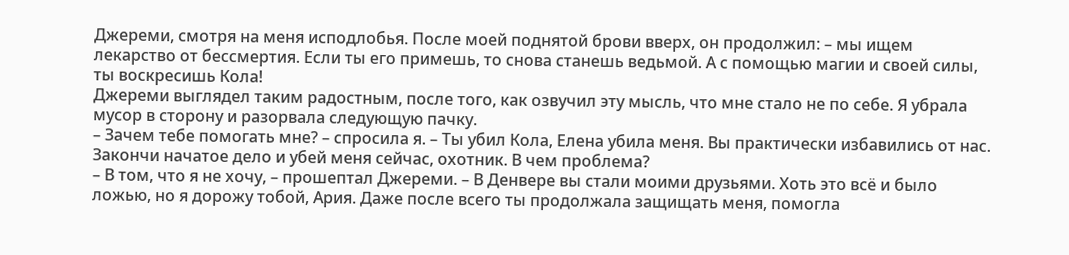Джереми, смотря на меня исподлобья. После моей поднятой брови вверх, он продолжил: – мы ищем лекарство от бессмертия. Если ты его примешь, то снова станешь ведьмой. А с помощью магии и своей силы, ты воскресишь Кола!
Джереми выглядел таким радостным, после того, как озвучил эту мысль, что мне стало не по себе. Я убрала мусор в сторону и разорвала следующую пачку.
– Зачем тебе помогать мне? – спросила я. – Ты убил Кола, Елена убила меня. Вы практически избавились от нас. Закончи начатое дело и убей меня сейчас, охотник. В чем проблема?
– В том, что я не хочу, – прошептал Джереми. – В Денвере вы стали моими друзьями. Хоть это всё и было ложью, но я дорожу тобой, Ария. Даже после всего ты продолжала защищать меня, помогла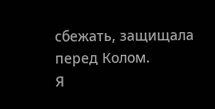сбежать, защищала перед Колом.
Я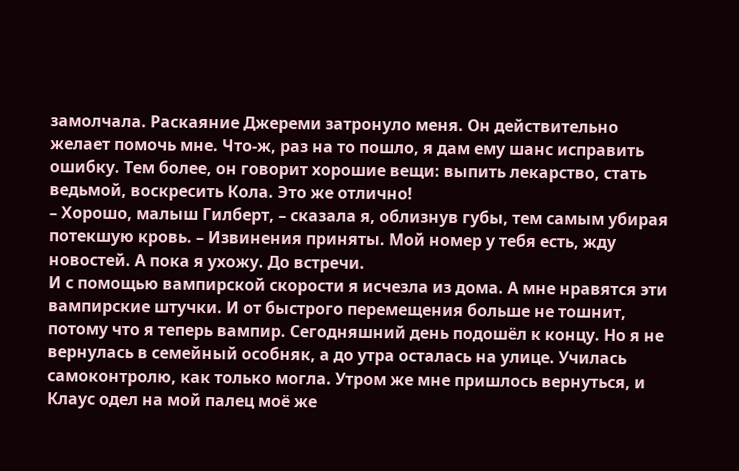замолчала. Раскаяние Джереми затронуло меня. Он действительно желает помочь мне. Что-ж, раз на то пошло, я дам ему шанс исправить ошибку. Тем более, он говорит хорошие вещи: выпить лекарство, стать ведьмой, воскресить Кола. Это же отлично!
– Хорошо, малыш Гилберт, – сказала я, облизнув губы, тем самым убирая потекшую кровь. – Извинения приняты. Мой номер у тебя есть, жду новостей. А пока я ухожу. До встречи.
И с помощью вампирской скорости я исчезла из дома. А мне нравятся эти вампирские штучки. И от быстрого перемещения больше не тошнит, потому что я теперь вампир. Сегодняшний день подошёл к концу. Но я не вернулась в семейный особняк, а до утра осталась на улице. Училась самоконтролю, как только могла. Утром же мне пришлось вернуться, и Клаус одел на мой палец моё же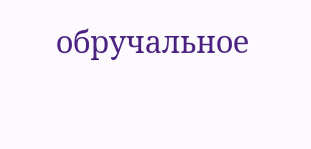обручальное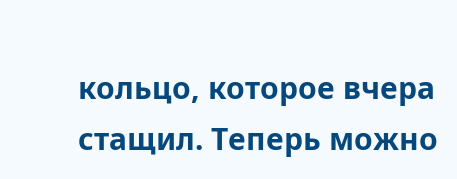кольцо, которое вчера стащил. Теперь можно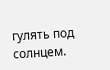гулять под солнцем.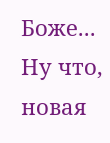Боже... Ну что, новая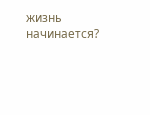жизнь начинается?